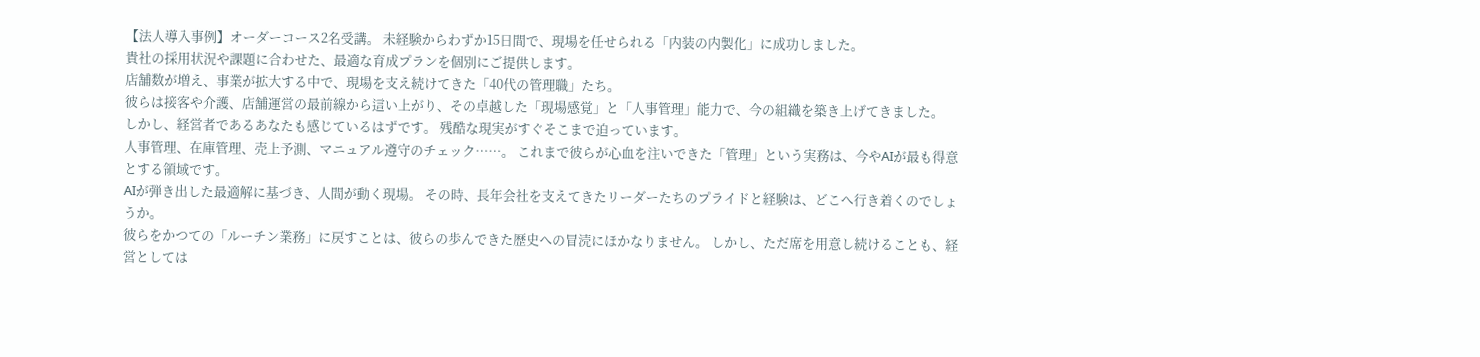【法人導入事例】オーダーコース2名受講。 未経験からわずか15日間で、現場を任せられる「内装の内製化」に成功しました。
貴社の採用状況や課題に合わせた、最適な育成プランを個別にご提供します。
店舗数が増え、事業が拡大する中で、現場を支え続けてきた「40代の管理職」たち。
彼らは接客や介護、店舗運営の最前線から這い上がり、その卓越した「現場感覚」と「人事管理」能力で、今の組織を築き上げてきました。
しかし、経営者であるあなたも感じているはずです。 残酷な現実がすぐそこまで迫っています。
人事管理、在庫管理、売上予測、マニュアル遵守のチェック……。 これまで彼らが心血を注いできた「管理」という実務は、今やAIが最も得意とする領域です。
AIが弾き出した最適解に基づき、人間が動く現場。 その時、長年会社を支えてきたリーダーたちのプライドと経験は、どこへ行き着くのでしょうか。
彼らをかつての「ルーチン業務」に戻すことは、彼らの歩んできた歴史への冒涜にほかなりません。 しかし、ただ席を用意し続けることも、経営としては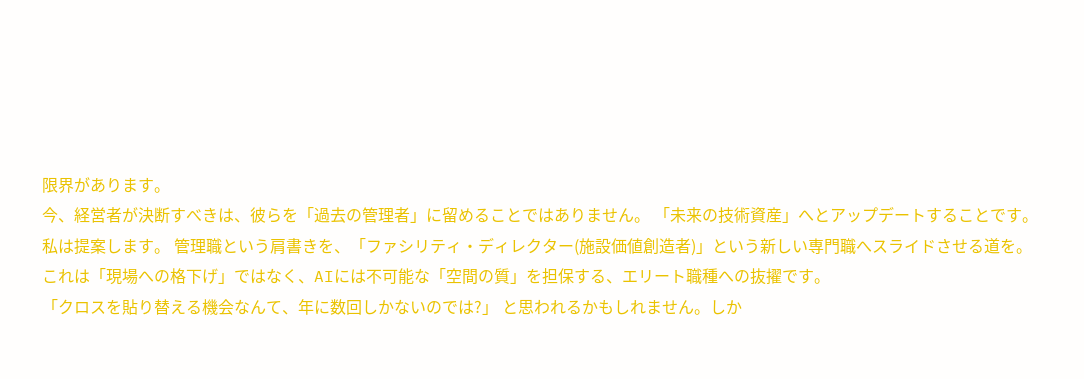限界があります。
今、経営者が決断すべきは、彼らを「過去の管理者」に留めることではありません。 「未来の技術資産」へとアップデートすることです。
私は提案します。 管理職という肩書きを、「ファシリティ・ディレクター(施設価値創造者)」という新しい専門職へスライドさせる道を。
これは「現場への格下げ」ではなく、AIには不可能な「空間の質」を担保する、エリート職種への抜擢です。
「クロスを貼り替える機会なんて、年に数回しかないのでは?」 と思われるかもしれません。しか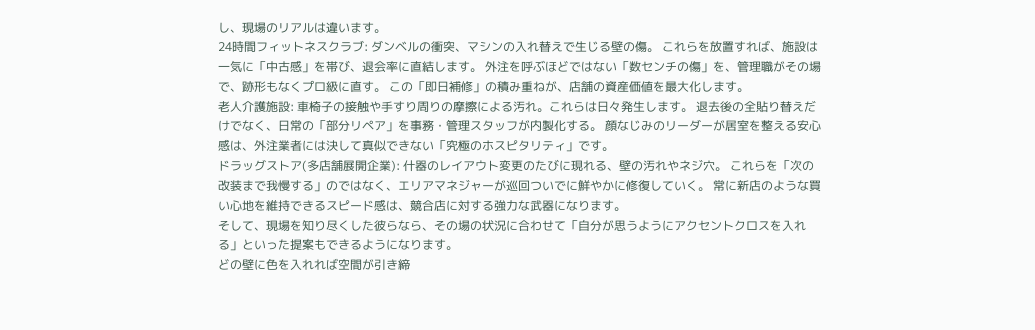し、現場のリアルは違います。
24時間フィットネスクラブ: ダンベルの衝突、マシンの入れ替えで生じる壁の傷。 これらを放置すれば、施設は一気に「中古感」を帯び、退会率に直結します。 外注を呼ぶほどではない「数センチの傷」を、管理職がその場で、跡形もなくプロ級に直す。 この「即日補修」の積み重ねが、店舗の資産価値を最大化します。
老人介護施設: 車椅子の接触や手すり周りの摩擦による汚れ。これらは日々発生します。 退去後の全貼り替えだけでなく、日常の「部分リペア」を事務・管理スタッフが内製化する。 顔なじみのリーダーが居室を整える安心感は、外注業者には決して真似できない「究極のホスピタリティ」です。
ドラッグストア(多店舗展開企業): 什器のレイアウト変更のたびに現れる、壁の汚れやネジ穴。 これらを「次の改装まで我慢する」のではなく、エリアマネジャーが巡回ついでに鮮やかに修復していく。 常に新店のような買い心地を維持できるスピード感は、競合店に対する強力な武器になります。
そして、現場を知り尽くした彼らなら、その場の状況に合わせて「自分が思うようにアクセントクロスを入れる」といった提案もできるようになります。
どの壁に色を入れれば空間が引き締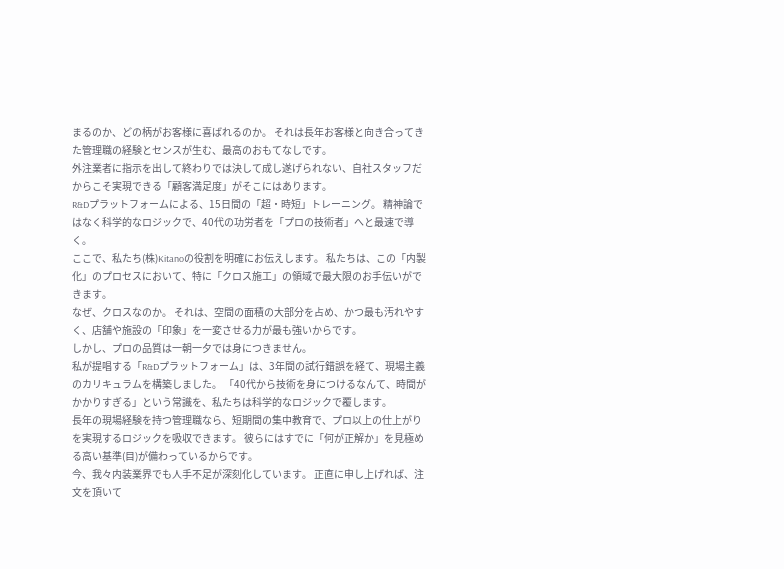まるのか、どの柄がお客様に喜ばれるのか。 それは長年お客様と向き合ってきた管理職の経験とセンスが生む、最高のおもてなしです。
外注業者に指示を出して終わりでは決して成し遂げられない、自社スタッフだからこそ実現できる「顧客満足度」がそこにはあります。
R&Dプラットフォームによる、15日間の「超・時短」トレーニング。 精神論ではなく科学的なロジックで、40代の功労者を「プロの技術者」へと最速で導く。
ここで、私たち(株)Kitanoの役割を明確にお伝えします。 私たちは、この「内製化」のプロセスにおいて、特に「クロス施工」の領域で最大限のお手伝いができます。
なぜ、クロスなのか。 それは、空間の面積の大部分を占め、かつ最も汚れやすく、店舗や施設の「印象」を一変させる力が最も強いからです。
しかし、プロの品質は一朝一夕では身につきません。
私が提唱する「R&Dプラットフォーム」は、3年間の試行錯誤を経て、現場主義のカリキュラムを構築しました。 「40代から技術を身につけるなんて、時間がかかりすぎる」という常識を、私たちは科学的なロジックで覆します。
長年の現場経験を持つ管理職なら、短期間の集中教育で、プロ以上の仕上がりを実現するロジックを吸収できます。 彼らにはすでに「何が正解か」を見極める高い基準(目)が備わっているからです。
今、我々内装業界でも人手不足が深刻化しています。 正直に申し上げれば、注文を頂いて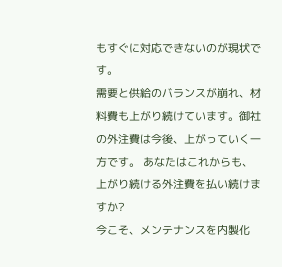もすぐに対応できないのが現状です。
需要と供給のバランスが崩れ、材料費も上がり続けています。御社の外注費は今後、上がっていく一方です。 あなたはこれからも、上がり続ける外注費を払い続けますか?
今こそ、メンテナンスを内製化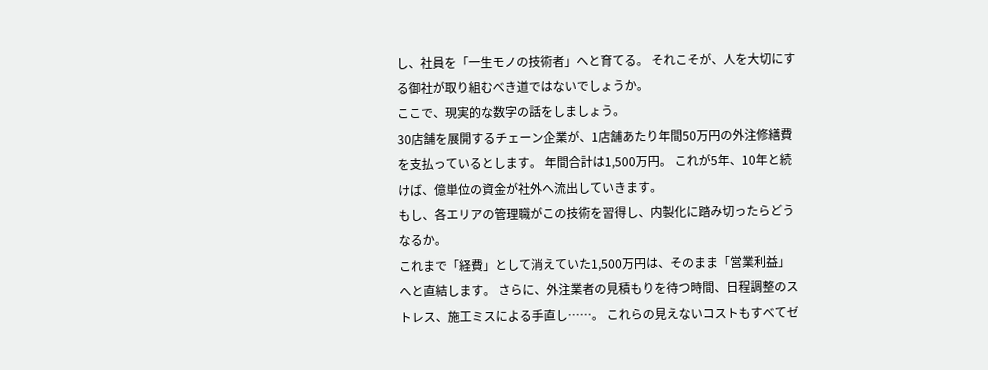し、社員を「一生モノの技術者」へと育てる。 それこそが、人を大切にする御社が取り組むべき道ではないでしょうか。
ここで、現実的な数字の話をしましょう。
30店舗を展開するチェーン企業が、1店舗あたり年間50万円の外注修繕費を支払っているとします。 年間合計は1,500万円。 これが5年、10年と続けば、億単位の資金が社外へ流出していきます。
もし、各エリアの管理職がこの技術を習得し、内製化に踏み切ったらどうなるか。
これまで「経費」として消えていた1,500万円は、そのまま「営業利益」へと直結します。 さらに、外注業者の見積もりを待つ時間、日程調整のストレス、施工ミスによる手直し……。 これらの見えないコストもすべてゼ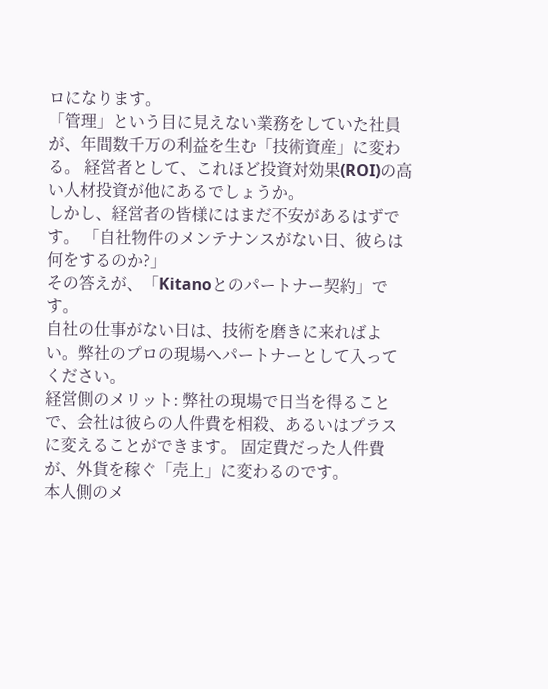ロになります。
「管理」という目に見えない業務をしていた社員が、年間数千万の利益を生む「技術資産」に変わる。 経営者として、これほど投資対効果(ROI)の高い人材投資が他にあるでしょうか。
しかし、経営者の皆様にはまだ不安があるはずです。 「自社物件のメンテナンスがない日、彼らは何をするのか?」
その答えが、「Kitanoとのパートナー契約」です。
自社の仕事がない日は、技術を磨きに来ればよい。弊社のプロの現場へパートナーとして入ってください。
経営側のメリット: 弊社の現場で日当を得ることで、会社は彼らの人件費を相殺、あるいはプラスに変えることができます。 固定費だった人件費が、外貨を稼ぐ「売上」に変わるのです。
本人側のメ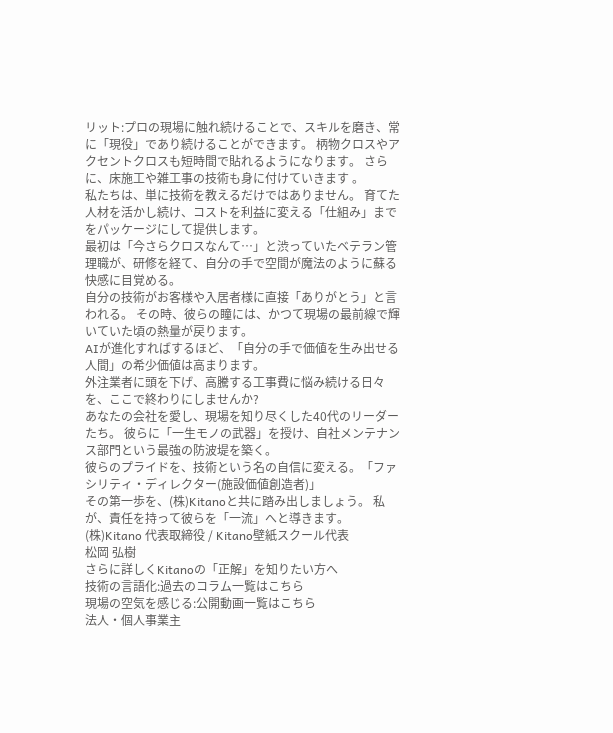リット:プロの現場に触れ続けることで、スキルを磨き、常に「現役」であり続けることができます。 柄物クロスやアクセントクロスも短時間で貼れるようになります。 さらに、床施工や雑工事の技術も身に付けていきます 。
私たちは、単に技術を教えるだけではありません。 育てた人材を活かし続け、コストを利益に変える「仕組み」までをパッケージにして提供します。
最初は「今さらクロスなんて…」と渋っていたベテラン管理職が、研修を経て、自分の手で空間が魔法のように蘇る快感に目覚める。
自分の技術がお客様や入居者様に直接「ありがとう」と言われる。 その時、彼らの瞳には、かつて現場の最前線で輝いていた頃の熱量が戻ります。
AIが進化すればするほど、「自分の手で価値を生み出せる人間」の希少価値は高まります。
外注業者に頭を下げ、高騰する工事費に悩み続ける日々を、ここで終わりにしませんか?
あなたの会社を愛し、現場を知り尽くした40代のリーダーたち。 彼らに「一生モノの武器」を授け、自社メンテナンス部門という最強の防波堤を築く。
彼らのプライドを、技術という名の自信に変える。「ファシリティ・ディレクター(施設価値創造者)」
その第一歩を、(株)Kitanoと共に踏み出しましょう。 私が、責任を持って彼らを「一流」へと導きます。
(株)Kitano 代表取締役 / Kitano壁紙スクール代表
松岡 弘樹
さらに詳しくKitanoの「正解」を知りたい方へ
技術の言語化:過去のコラム一覧はこちら
現場の空気を感じる:公開動画一覧はこちら
法人・個人事業主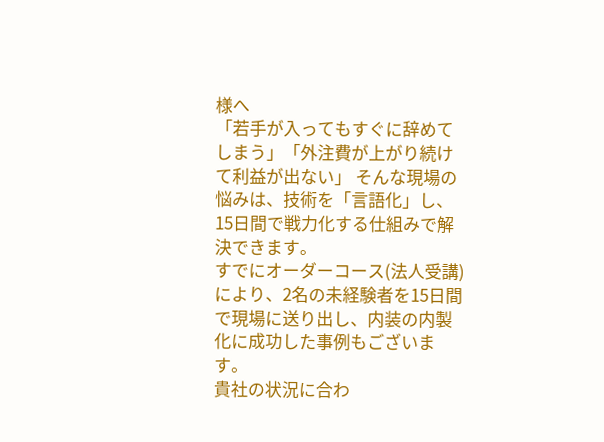様へ
「若手が入ってもすぐに辞めてしまう」「外注費が上がり続けて利益が出ない」 そんな現場の悩みは、技術を「言語化」し、15日間で戦力化する仕組みで解決できます。
すでにオーダーコース(法人受講)により、2名の未経験者を15日間で現場に送り出し、内装の内製化に成功した事例もございます。
貴社の状況に合わ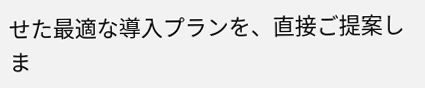せた最適な導入プランを、直接ご提案しま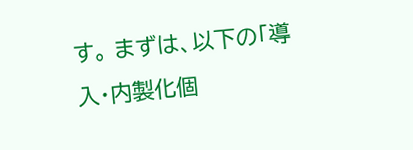す。 まずは、以下の「導入・内製化個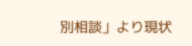別相談」より現状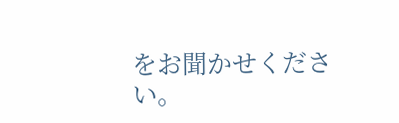をお聞かせください。